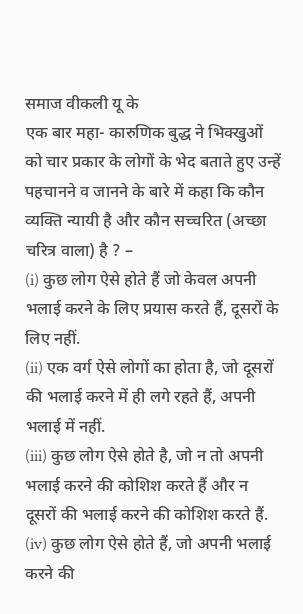समाज वीकली यू के
एक बार महा- कारुणिक बुद्ध ने भिक्खुओं को चार प्रकार के लोगों के भेद बताते हुए उन्हें पहचानने व जानने के बारे में कहा कि कौन व्यक्ति न्यायी है और कौन सच्चरित (अच्छा चरित्र वाला) है ? –
(i) कुछ लोग ऐसे होते हैं जो केवल अपनी भलाई करने के लिए प्रयास करते हैं, दूसरों के लिए नहीं.
(ii) एक वर्ग ऐसे लोगों का होता है, जो दूसरों की भलाई करने में ही लगे रहते हैं, अपनी भलाई में नहीं.
(iii) कुछ लोग ऐसे होते है, जो न तो अपनी भलाई करने की कोशिश करते हैं और न दूसरों की भलाई करने की कोशिश करते हैं.
(iv) कुछ लोग ऐसे होते हैं, जो अपनी भलाई करने की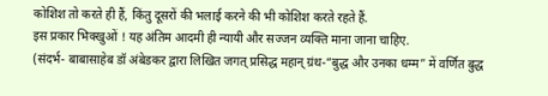कोशिश तो करते ही हैं, किंतु दूसरों की भलाई करने की भी कोशिश करते रहते हैं.
इस प्रकार भिक्खुओं ! यह अंतिम आदमी ही न्यायी और सज्जन व्यक्ति माना जाना चाहिए.
(संदर्भ- बाबासाहेब डॉ अंबेडकर द्वारा लिखित जगत् प्रसिद्ध महान् ग्रंथ-“बुद्ध और उनका धम्म” में वर्णित बुद्ध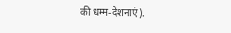की धम्म-देशनाएं).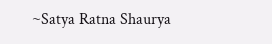~Satya Ratna Shaurya